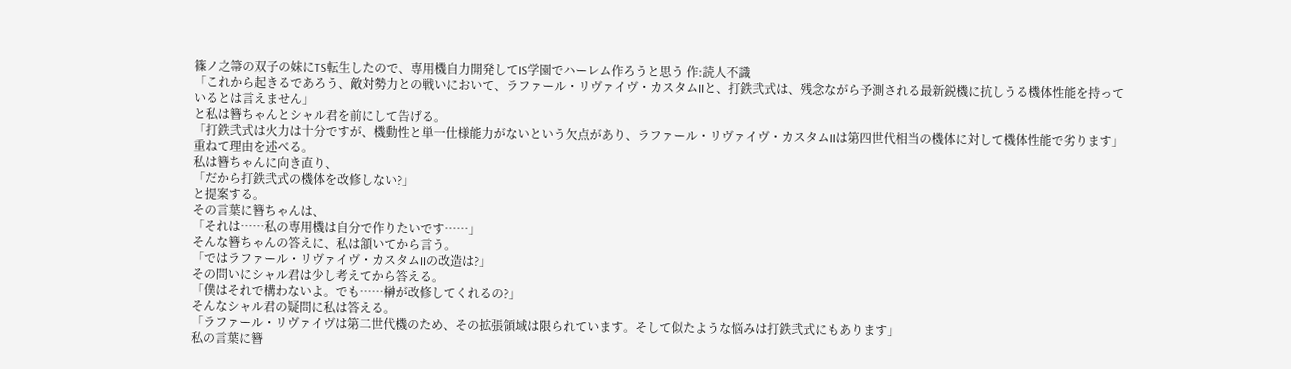篠ノ之箒の双子の妹にTS転生したので、専用機自力開発してIS学園でハーレム作ろうと思う 作:読人不識
「これから起きるであろう、敵対勢力との戦いにおいて、ラファール・リヴァイヴ・カスタムIIと、打鉄弐式は、残念ながら予測される最新鋭機に抗しうる機体性能を持っているとは言えません」
と私は簪ちゃんとシャル君を前にして告げる。
「打鉄弐式は火力は十分ですが、機動性と単一仕様能力がないという欠点があり、ラファール・リヴァイヴ・カスタムIIは第四世代相当の機体に対して機体性能で劣ります」
重ねて理由を述べる。
私は簪ちゃんに向き直り、
「だから打鉄弐式の機体を改修しない?」
と提案する。
その言葉に簪ちゃんは、
「それは……私の専用機は自分で作りたいです……」
そんな簪ちゃんの答えに、私は頷いてから言う。
「ではラファール・リヴァイヴ・カスタムIIの改造は?」
その問いにシャル君は少し考えてから答える。
「僕はそれで構わないよ。でも……榊が改修してくれるの?」
そんなシャル君の疑問に私は答える。
「ラファール・リヴァイヴは第二世代機のため、その拡張領域は限られています。そして似たような悩みは打鉄弐式にもあります」
私の言葉に簪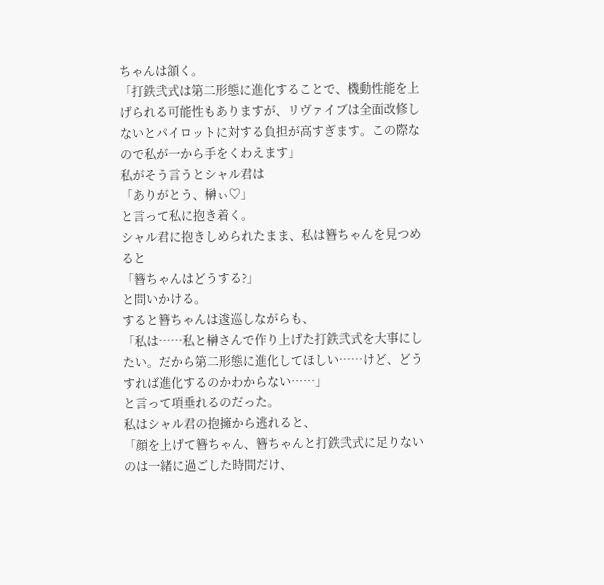ちゃんは頷く。
「打鉄弐式は第二形態に進化することで、機動性能を上げられる可能性もありますが、リヴァイブは全面改修しないとパイロットに対する負担が高すぎます。この際なので私が一から手をくわえます」
私がそう言うとシャル君は
「ありがとう、榊ぃ♡」
と言って私に抱き着く。
シャル君に抱きしめられたまま、私は簪ちゃんを見つめると
「簪ちゃんはどうする?」
と問いかける。
すると簪ちゃんは逡巡しながらも、
「私は……私と榊さんで作り上げた打鉄弐式を大事にしたい。だから第二形態に進化してほしい……けど、どうすれば進化するのかわからない……」
と言って項垂れるのだった。
私はシャル君の抱擁から逃れると、
「顔を上げて簪ちゃん、簪ちゃんと打鉄弐式に足りないのは一緒に過ごした時間だけ、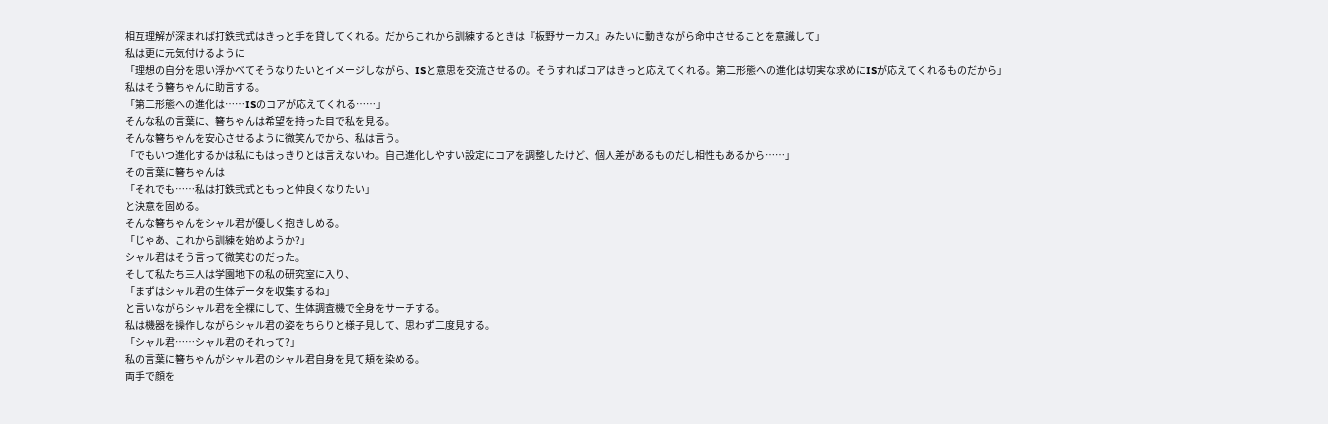相互理解が深まれば打鉄弐式はきっと手を貸してくれる。だからこれから訓練するときは『板野サーカス』みたいに動きながら命中させることを意識して」
私は更に元気付けるように
「理想の自分を思い浮かべてそうなりたいとイメージしながら、ISと意思を交流させるの。そうすればコアはきっと応えてくれる。第二形態への進化は切実な求めにISが応えてくれるものだから」
私はそう簪ちゃんに助言する。
「第二形態への進化は……ISのコアが応えてくれる……」
そんな私の言葉に、簪ちゃんは希望を持った目で私を見る。
そんな簪ちゃんを安心させるように微笑んでから、私は言う。
「でもいつ進化するかは私にもはっきりとは言えないわ。自己進化しやすい設定にコアを調整したけど、個人差があるものだし相性もあるから……」
その言葉に簪ちゃんは
「それでも……私は打鉄弐式ともっと仲良くなりたい」
と決意を固める。
そんな簪ちゃんをシャル君が優しく抱きしめる。
「じゃあ、これから訓練を始めようか?」
シャル君はそう言って微笑むのだった。
そして私たち三人は学園地下の私の研究室に入り、
「まずはシャル君の生体データを収集するね」
と言いながらシャル君を全裸にして、生体調査機で全身をサーチする。
私は機器を操作しながらシャル君の姿をちらりと様子見して、思わず二度見する。
「シャル君……シャル君のそれって?」
私の言葉に簪ちゃんがシャル君のシャル君自身を見て頬を染める。
両手で顔を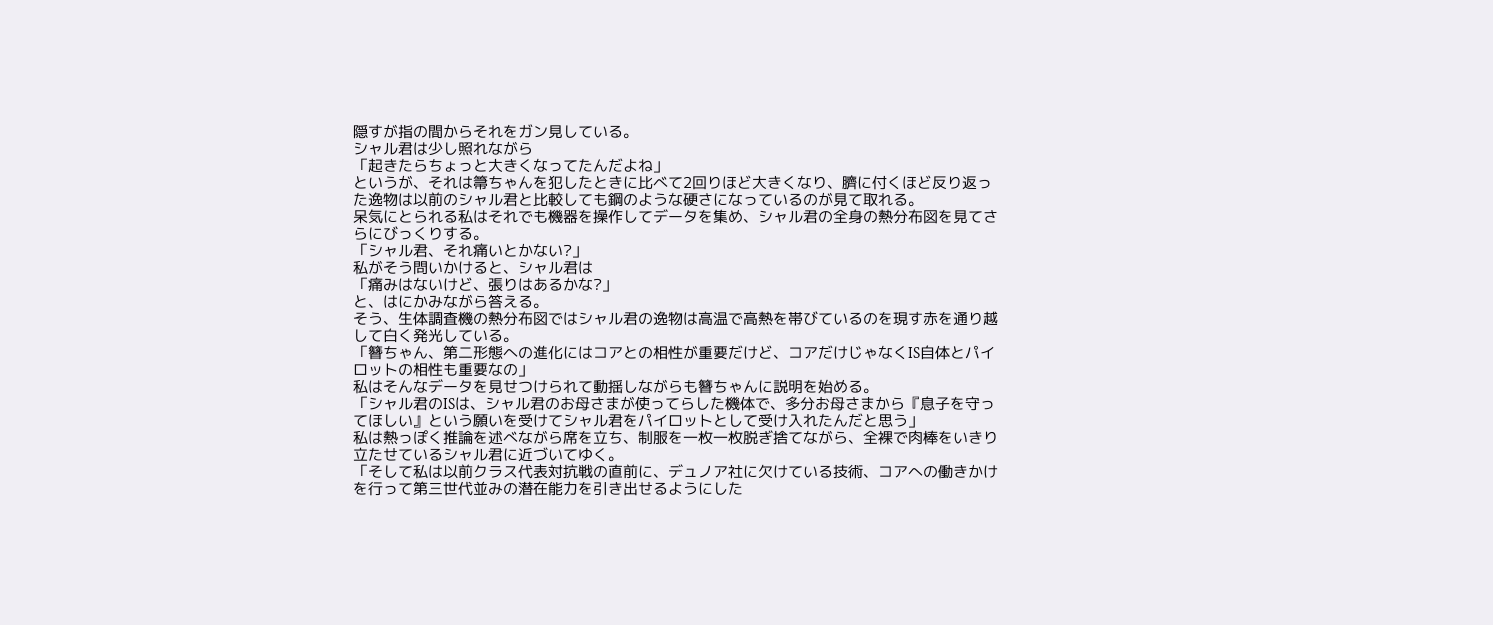隠すが指の間からそれをガン見している。
シャル君は少し照れながら
「起きたらちょっと大きくなってたんだよね」
というが、それは箒ちゃんを犯したときに比べて2回りほど大きくなり、臍に付くほど反り返った逸物は以前のシャル君と比較しても鋼のような硬さになっているのが見て取れる。
呆気にとられる私はそれでも機器を操作してデータを集め、シャル君の全身の熱分布図を見てさらにびっくりする。
「シャル君、それ痛いとかない?」
私がそう問いかけると、シャル君は
「痛みはないけど、張りはあるかな?」
と、はにかみながら答える。
そう、生体調査機の熱分布図ではシャル君の逸物は高温で高熱を帯びているのを現す赤を通り越して白く発光している。
「簪ちゃん、第二形態への進化にはコアとの相性が重要だけど、コアだけじゃなくIS自体とパイロットの相性も重要なの」
私はそんなデータを見せつけられて動揺しながらも簪ちゃんに説明を始める。
「シャル君のISは、シャル君のお母さまが使ってらした機体で、多分お母さまから『息子を守ってほしい』という願いを受けてシャル君をパイロットとして受け入れたんだと思う」
私は熱っぽく推論を述べながら席を立ち、制服を一枚一枚脱ぎ捨てながら、全裸で肉棒をいきり立たせているシャル君に近づいてゆく。
「そして私は以前クラス代表対抗戦の直前に、デュノア社に欠けている技術、コアへの働きかけを行って第三世代並みの潜在能力を引き出せるようにした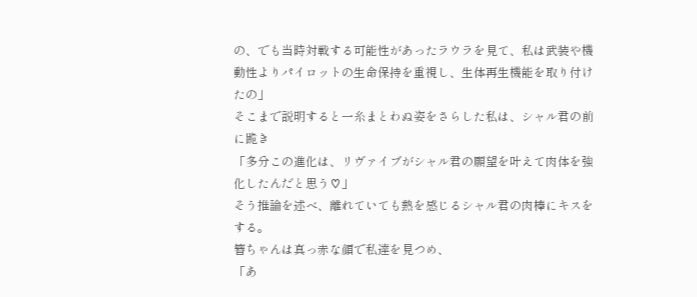の、でも当時対戦する可能性があったラウラを見て、私は武装や機動性よりパイロットの生命保持を重視し、生体再生機能を取り付けたの」
そこまで説明すると一糸まとわぬ姿をさらした私は、シャル君の前に跪き
「多分この進化は、リヴァイブがシャル君の願望を叶えて肉体を強化したんだと思う♡」
そう推論を述べ、離れていても熱を感じるシャル君の肉棒にキスをする。
簪ちゃんは真っ赤な顔で私達を見つめ、
「あ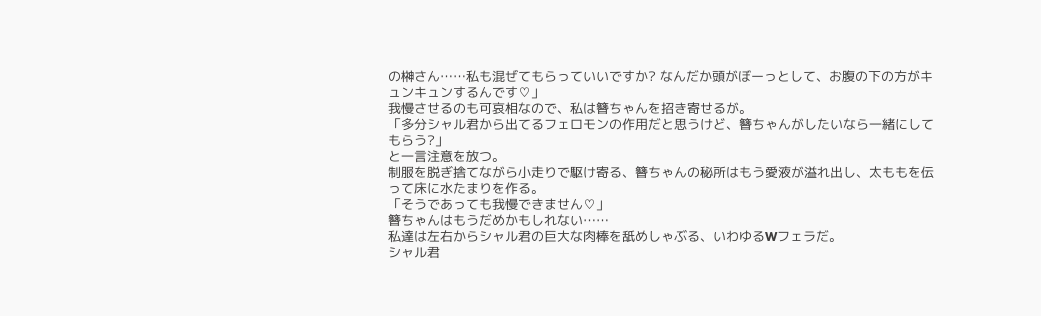の榊さん……私も混ぜてもらっていいですか? なんだか頭がぼーっとして、お腹の下の方がキュンキュンするんです♡」
我慢させるのも可哀相なので、私は簪ちゃんを招き寄せるが。
「多分シャル君から出てるフェロモンの作用だと思うけど、簪ちゃんがしたいなら一緒にしてもらう?」
と一言注意を放つ。
制服を脱ぎ捨てながら小走りで駆け寄る、簪ちゃんの秘所はもう愛液が溢れ出し、太ももを伝って床に水たまりを作る。
「そうであっても我慢できません♡」
簪ちゃんはもうだめかもしれない……
私達は左右からシャル君の巨大な肉棒を舐めしゃぶる、いわゆるWフェラだ。
シャル君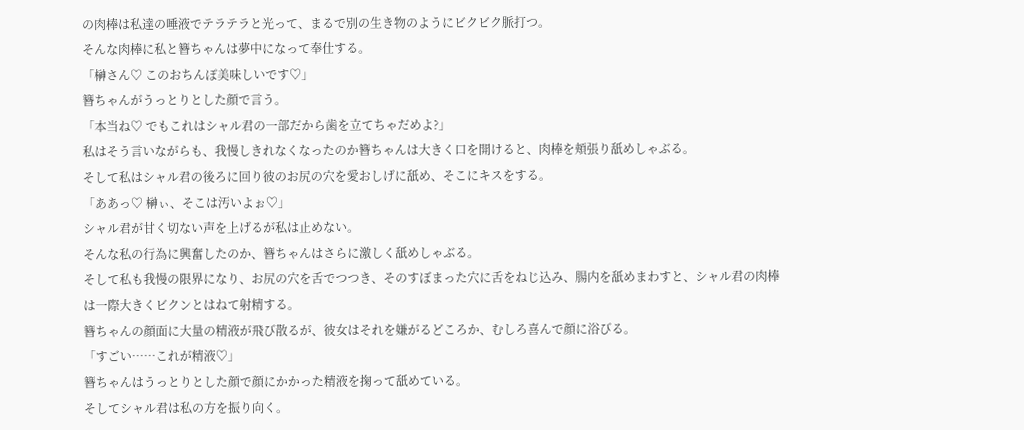の肉棒は私達の唾液でテラテラと光って、まるで別の生き物のようにビクビク脈打つ。
そんな肉棒に私と簪ちゃんは夢中になって奉仕する。
「榊さん♡ このおちんぽ美味しいです♡」
簪ちゃんがうっとりとした顔で言う。
「本当ね♡ でもこれはシャル君の一部だから歯を立てちゃだめよ?」
私はそう言いながらも、我慢しきれなくなったのか簪ちゃんは大きく口を開けると、肉棒を頬張り舐めしゃぶる。
そして私はシャル君の後ろに回り彼のお尻の穴を愛おしげに舐め、そこにキスをする。
「ああっ♡ 榊ぃ、そこは汚いよぉ♡」
シャル君が甘く切ない声を上げるが私は止めない。
そんな私の行為に興奮したのか、簪ちゃんはさらに激しく舐めしゃぶる。
そして私も我慢の限界になり、お尻の穴を舌でつつき、そのすぼまった穴に舌をねじ込み、腸内を舐めまわすと、シャル君の肉棒は一際大きくビクンとはねて射精する。
簪ちゃんの顔面に大量の精液が飛び散るが、彼女はそれを嫌がるどころか、むしろ喜んで顔に浴びる。
「すごい……これが精液♡」
簪ちゃんはうっとりとした顔で顔にかかった精液を掬って舐めている。
そしてシャル君は私の方を振り向く。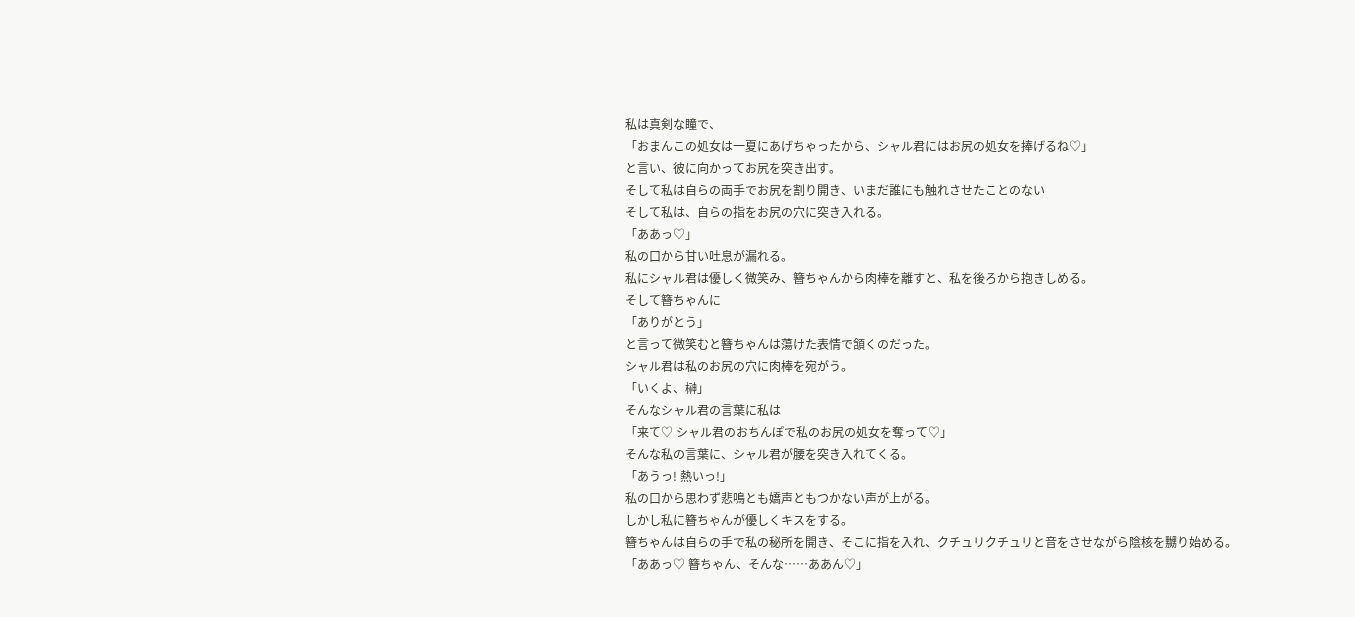私は真剣な瞳で、
「おまんこの処女は一夏にあげちゃったから、シャル君にはお尻の処女を捧げるね♡」
と言い、彼に向かってお尻を突き出す。
そして私は自らの両手でお尻を割り開き、いまだ誰にも触れさせたことのない
そして私は、自らの指をお尻の穴に突き入れる。
「ああっ♡」
私の口から甘い吐息が漏れる。
私にシャル君は優しく微笑み、簪ちゃんから肉棒を離すと、私を後ろから抱きしめる。
そして簪ちゃんに
「ありがとう」
と言って微笑むと簪ちゃんは蕩けた表情で頷くのだった。
シャル君は私のお尻の穴に肉棒を宛がう。
「いくよ、榊」
そんなシャル君の言葉に私は
「来て♡ シャル君のおちんぽで私のお尻の処女を奪って♡」
そんな私の言葉に、シャル君が腰を突き入れてくる。
「あうっ! 熱いっ!」
私の口から思わず悲鳴とも嬌声ともつかない声が上がる。
しかし私に簪ちゃんが優しくキスをする。
簪ちゃんは自らの手で私の秘所を開き、そこに指を入れ、クチュリクチュリと音をさせながら陰核を嬲り始める。
「ああっ♡ 簪ちゃん、そんな……ああん♡」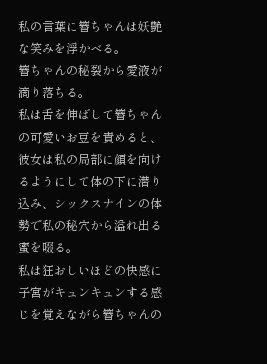私の言葉に簪ちゃんは妖艶な笑みを浮かべる。
簪ちゃんの秘裂から愛液が滴り落ちる。
私は舌を伸ばして簪ちゃんの可愛いお豆を責めると、彼女は私の局部に顔を向けるようにして体の下に潜り込み、シックスナインの体勢で私の秘穴から溢れ出る蜜を啜る。
私は狂おしいほどの快感に子宮がキュンキュンする感じを覚えながら簪ちゃんの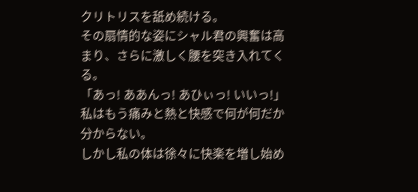クリトリスを舐め続ける。
その扇情的な姿にシャル君の興奮は高まり、さらに激しく腰を突き入れてくる。
「あっ! ああんっ! あひぃっ! いいっ!」
私はもう痛みと熱と快感で何が何だか分からない。
しかし私の体は徐々に快楽を増し始め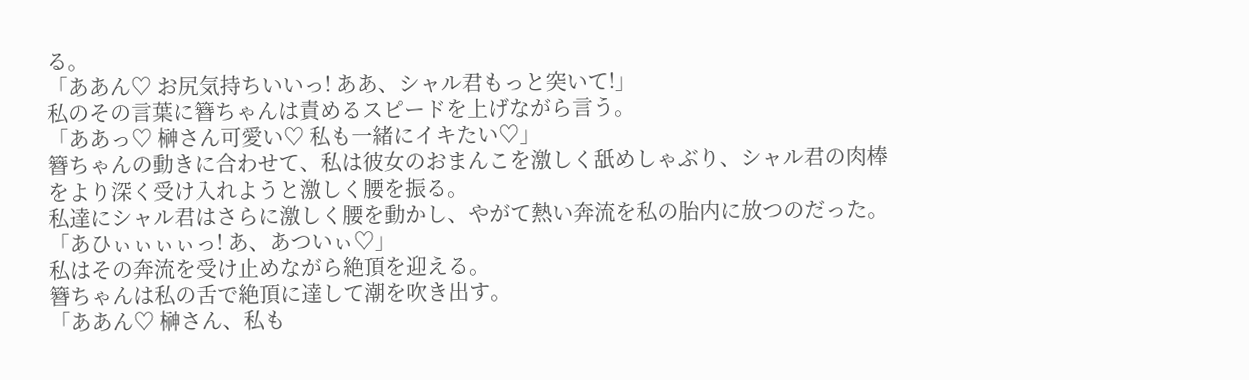る。
「ああん♡ お尻気持ちいいっ! ああ、シャル君もっと突いて!」
私のその言葉に簪ちゃんは責めるスピードを上げながら言う。
「ああっ♡ 榊さん可愛い♡ 私も一緒にイキたい♡」
簪ちゃんの動きに合わせて、私は彼女のおまんこを激しく舐めしゃぶり、シャル君の肉棒をより深く受け入れようと激しく腰を振る。
私達にシャル君はさらに激しく腰を動かし、やがて熱い奔流を私の胎内に放つのだった。
「あひぃぃぃぃっ! あ、あついぃ♡」
私はその奔流を受け止めながら絶頂を迎える。
簪ちゃんは私の舌で絶頂に達して潮を吹き出す。
「ああん♡ 榊さん、私も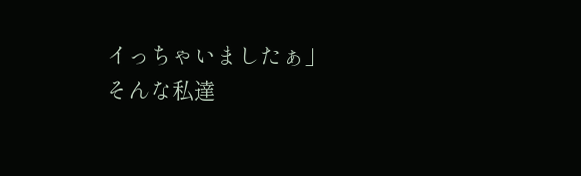イっちゃいましたぁ」
そんな私達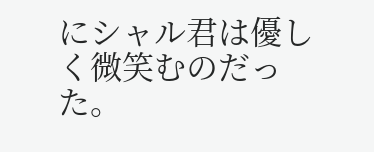にシャル君は優しく微笑むのだった。